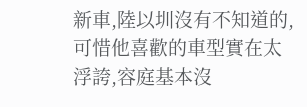新車,陸以圳沒有不知道的,可惜他喜歡的車型實在太浮誇,容庭基本沒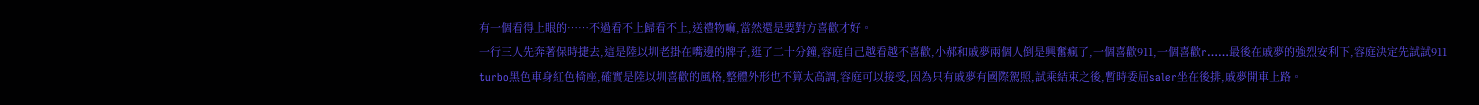有一個看得上眼的……不過看不上歸看不上,送禮物嘛,當然還是要對方喜歡才好。
一行三人先奔著保時捷去,這是陸以圳老掛在嘴邊的牌子,逛了二十分鐘,容庭自己越看越不喜歡,小郝和戚夢兩個人倒是興奮瘋了,一個喜歡911,一個喜歡r……最後在戚夢的強烈安利下,容庭決定先試試911
turbo黑色車身紅色椅座,確實是陸以圳喜歡的風格,整體外形也不算太高調,容庭可以接受,因為只有戚夢有國際駕照,試乘結束之後,暫時委屈saler坐在後排,戚夢開車上路。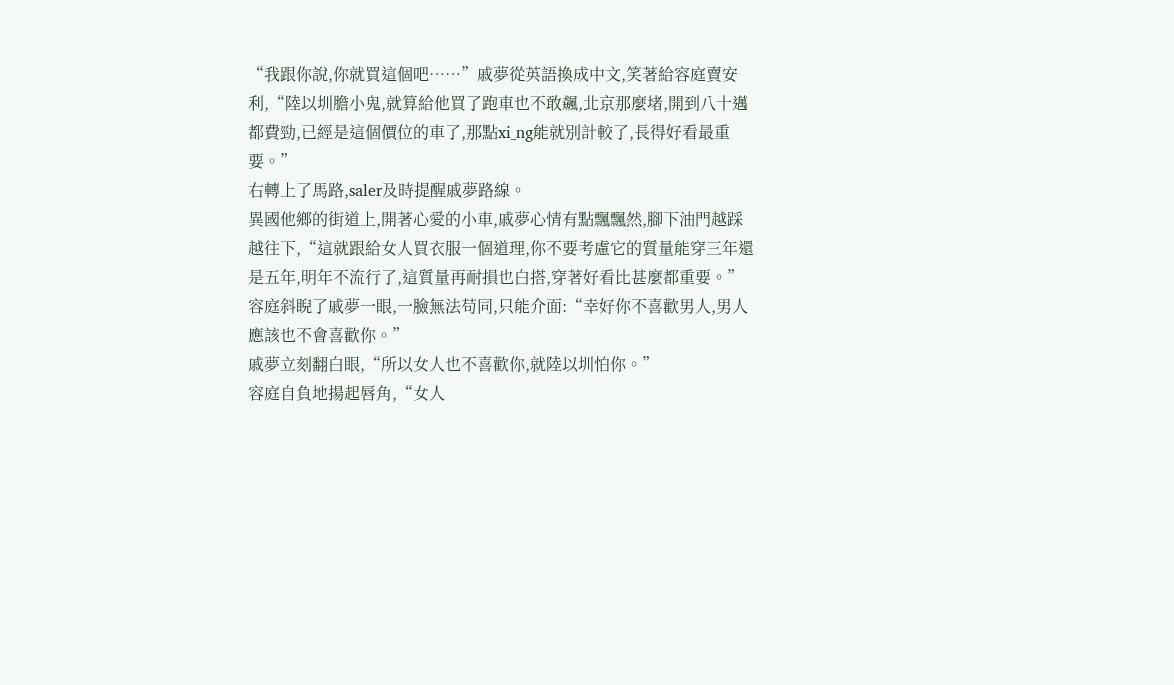“我跟你說,你就買這個吧……”戚夢從英語換成中文,笑著給容庭賣安利,“陸以圳膽小鬼,就算給他買了跑車也不敢飆,北京那麼堵,開到八十邁都費勁,已經是這個價位的車了,那點xi_ng能就別計較了,長得好看最重要。”
右轉上了馬路,saler及時提醒戚夢路線。
異國他鄉的街道上,開著心愛的小車,戚夢心情有點飄飄然,腳下油門越踩越往下,“這就跟給女人買衣服一個道理,你不要考慮它的質量能穿三年還是五年,明年不流行了,這質量再耐損也白搭,穿著好看比甚麼都重要。”
容庭斜睨了戚夢一眼,一臉無法苟同,只能介面:“幸好你不喜歡男人,男人應該也不會喜歡你。”
戚夢立刻翻白眼,“所以女人也不喜歡你,就陸以圳怕你。”
容庭自負地揚起唇角,“女人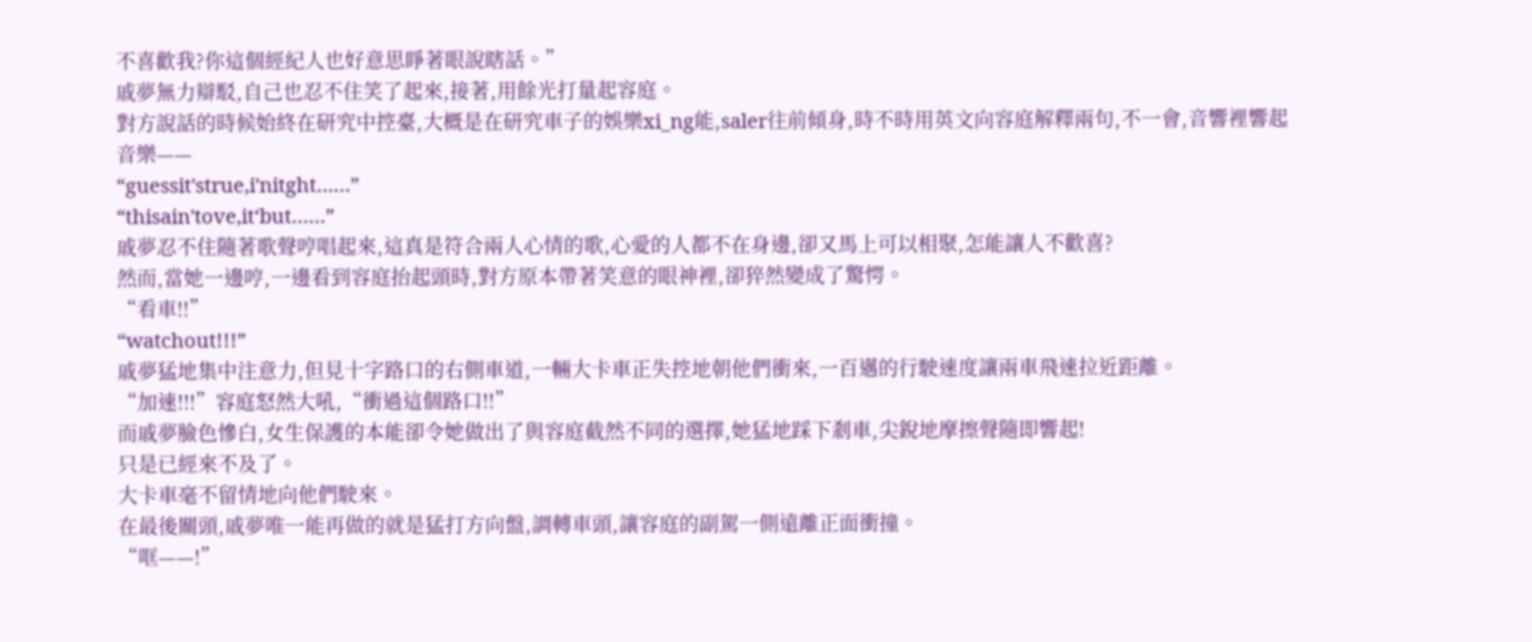不喜歡我?你這個經紀人也好意思睜著眼說瞎話。”
戚夢無力辯駁,自己也忍不住笑了起來,接著,用餘光打量起容庭。
對方說話的時候始終在研究中控臺,大概是在研究車子的娛樂xi_ng能,saler往前傾身,時不時用英文向容庭解釋兩句,不一會,音響裡響起音樂——
“guessit'strue,i'nitght……”
“thisain'tove,it‘but……”
戚夢忍不住隨著歌聲哼唱起來,這真是符合兩人心情的歌,心愛的人都不在身邊,卻又馬上可以相聚,怎能讓人不歡喜?
然而,當她一邊哼,一邊看到容庭抬起頭時,對方原本帶著笑意的眼神裡,卻猝然變成了驚愕。
“看車!!”
“watchout!!!”
戚夢猛地集中注意力,但見十字路口的右側車道,一輛大卡車正失控地朝他們衝來,一百邁的行駛速度讓兩車飛速拉近距離。
“加速!!!”容庭怒然大吼,“衝過這個路口!!”
而戚夢臉色慘白,女生保護的本能卻令她做出了與容庭截然不同的選擇,她猛地踩下剎車,尖銳地摩擦聲隨即響起!
只是已經來不及了。
大卡車毫不留情地向他們駛來。
在最後關頭,戚夢唯一能再做的就是猛打方向盤,調轉車頭,讓容庭的副駕一側遠離正面衝撞。
“哐——!”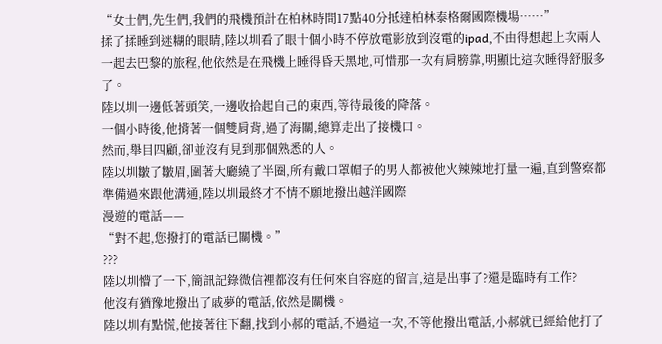“女士們,先生們,我們的飛機預計在柏林時間17點40分抵達柏林泰格爾國際機場……”
揉了揉睡到迷糊的眼睛,陸以圳看了眼十個小時不停放電影放到沒電的ipad,不由得想起上次兩人一起去巴黎的旅程,他依然是在飛機上睡得昏天黑地,可惜那一次有肩膀靠,明顯比這次睡得舒服多了。
陸以圳一邊低著頭笑,一邊收拾起自己的東西,等待最後的降落。
一個小時後,他揹著一個雙肩背,過了海關,總算走出了接機口。
然而,舉目四顧,卻並沒有見到那個熟悉的人。
陸以圳皺了皺眉,圍著大廳繞了半圈,所有戴口罩帽子的男人都被他火辣辣地打量一遍,直到警察都準備過來跟他溝通,陸以圳最終才不情不願地撥出越洋國際
漫遊的電話——
“對不起,您撥打的電話已關機。”
???
陸以圳懵了一下,簡訊記錄微信裡都沒有任何來自容庭的留言,這是出事了?還是臨時有工作?
他沒有猶豫地撥出了戚夢的電話,依然是關機。
陸以圳有點慌,他接著往下翻,找到小郝的電話,不過這一次,不等他撥出電話,小郝就已經給他打了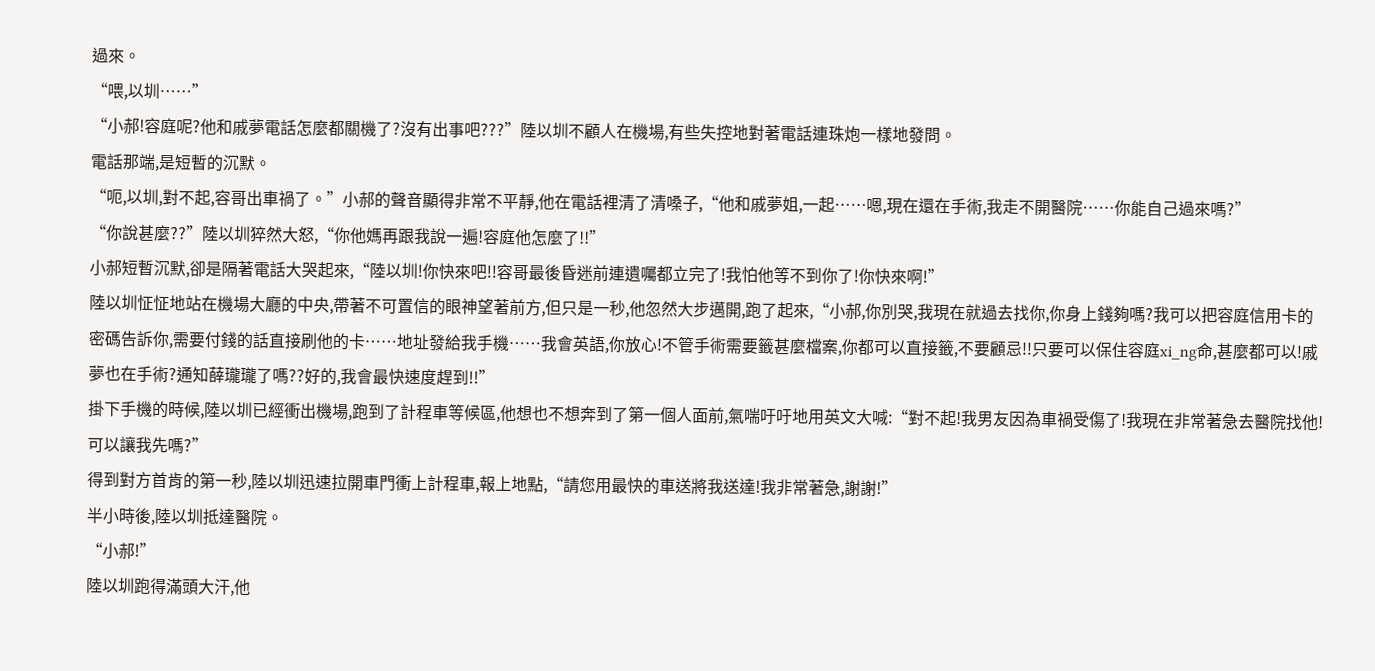過來。
“喂,以圳……”
“小郝!容庭呢?他和戚夢電話怎麼都關機了?沒有出事吧???”陸以圳不顧人在機場,有些失控地對著電話連珠炮一樣地發問。
電話那端,是短暫的沉默。
“呃,以圳,對不起,容哥出車禍了。”小郝的聲音顯得非常不平靜,他在電話裡清了清嗓子,“他和戚夢姐,一起……嗯,現在還在手術,我走不開醫院……你能自己過來嗎?”
“你說甚麼??”陸以圳猝然大怒,“你他媽再跟我說一遍!容庭他怎麼了!!”
小郝短暫沉默,卻是隔著電話大哭起來,“陸以圳!你快來吧!!容哥最後昏迷前連遺囑都立完了!我怕他等不到你了!你快來啊!”
陸以圳怔怔地站在機場大廳的中央,帶著不可置信的眼神望著前方,但只是一秒,他忽然大步邁開,跑了起來,“小郝,你別哭,我現在就過去找你,你身上錢夠嗎?我可以把容庭信用卡的密碼告訴你,需要付錢的話直接刷他的卡……地址發給我手機……我會英語,你放心!不管手術需要籤甚麼檔案,你都可以直接籤,不要顧忌!!只要可以保住容庭xi_ng命,甚麼都可以!戚夢也在手術?通知薛瓏瓏了嗎??好的,我會最快速度趕到!!”
掛下手機的時候,陸以圳已經衝出機場,跑到了計程車等候區,他想也不想奔到了第一個人面前,氣喘吁吁地用英文大喊:“對不起!我男友因為車禍受傷了!我現在非常著急去醫院找他!可以讓我先嗎?”
得到對方首肯的第一秒,陸以圳迅速拉開車門衝上計程車,報上地點,“請您用最快的車送將我送達!我非常著急,謝謝!”
半小時後,陸以圳抵達醫院。
“小郝!”
陸以圳跑得滿頭大汗,他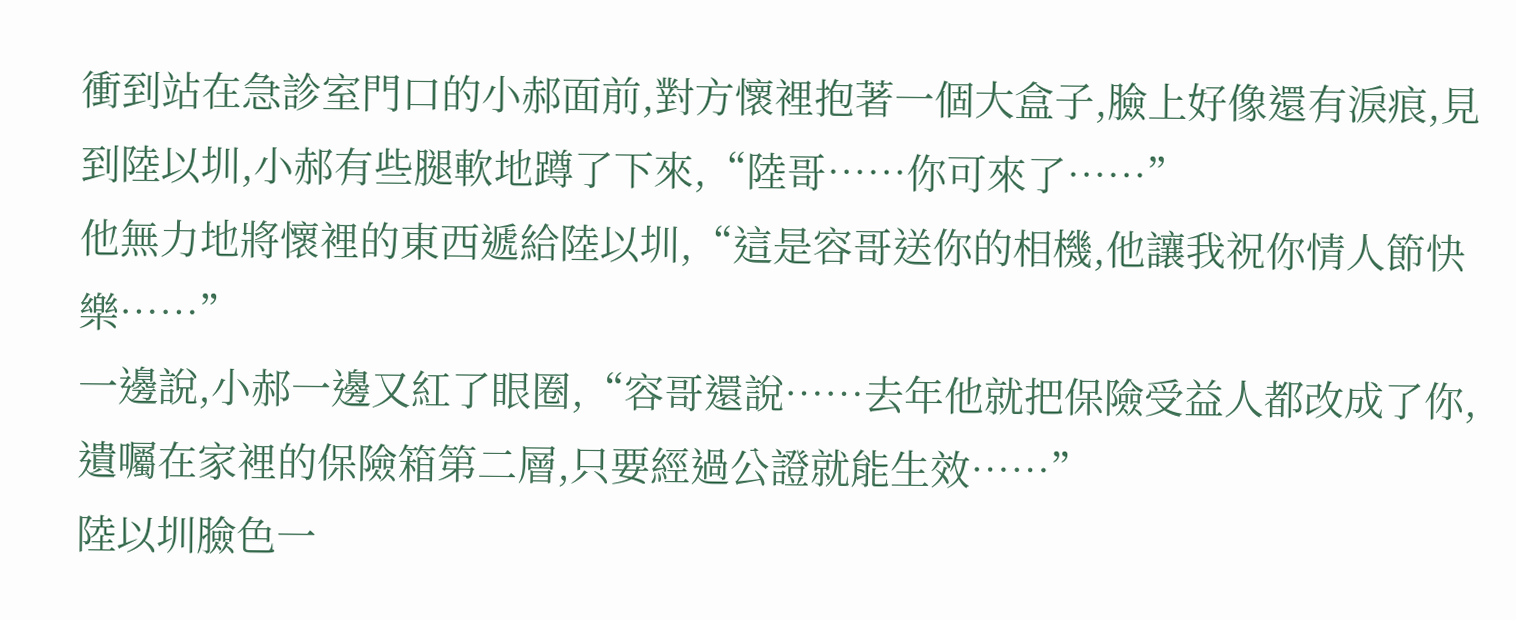衝到站在急診室門口的小郝面前,對方懷裡抱著一個大盒子,臉上好像還有淚痕,見到陸以圳,小郝有些腿軟地蹲了下來,“陸哥……你可來了……”
他無力地將懷裡的東西遞給陸以圳,“這是容哥送你的相機,他讓我祝你情人節快樂……”
一邊說,小郝一邊又紅了眼圈,“容哥還說……去年他就把保險受益人都改成了你,遺囑在家裡的保險箱第二層,只要經過公證就能生效……”
陸以圳臉色一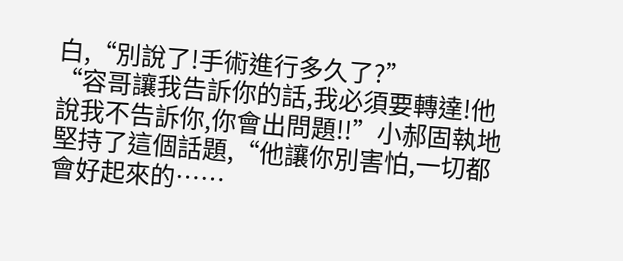白,“別說了!手術進行多久了?”
“容哥讓我告訴你的話,我必須要轉達!他說我不告訴你,你會出問題!!”小郝固執地堅持了這個話題,“他讓你別害怕,一切都會好起來的……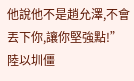他說他不是趙允澤,不會丟下你,讓你堅強點!”
陸以圳僵